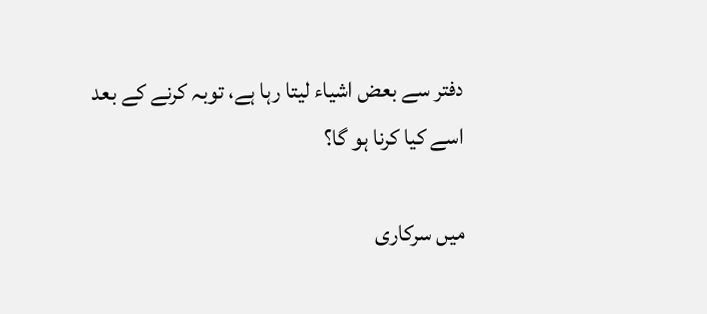دفتر سے بعض اشياء ليتا رہا ہے، توبہ كرنے كے بعد اسے كيا كرنا ہو گا؟

ميں سركارى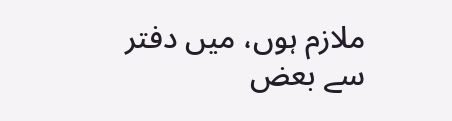ملازم ہوں، ميں دفتر سے بعض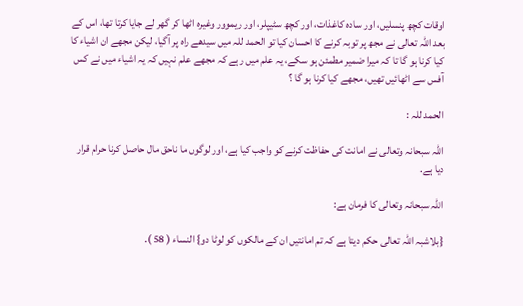اوقات كچھ پنسليں، اور سادہ كاغذات، اور كچھ سٹيپلر، اور ريموور وغيرہ اٹھا كر گھر لے جايا كرتا تھا، اس كے بعد اللہ تعالى نے مجھ پر توبہ كرنے كا احسان كيا تو الحمد للہ ميں سيدھے راہ پر آگيا، ليكن مجھے ان اشياء كا كيا كرنا ہو گا تا كہ ميرا ضمير مطمئن ہو سكے، يہ علم ميں رہے كہ مجھے علم نہيں كہ يہ اشياء ميں نے كس آفس سے اٹھائيں تھيں، مجھے كيا كرنا ہو گا ؟

الحمد للہ :

اللہ سبحانہ وتعالى نے امانت كى حفاظت كرنے كو واجب كيا ہے، اور لوگوں ما ناحق مال حاصل كرنا حرام قرار ديا ہے.

اللہ سبحانہ وتعالى كا فرمان ہے:

{بلاشبہ اللہ تعالى حكم ديتا ہے كہ تم امانتيں ان كے مالكوں كو لوٹا دو} النساء ( 58 ).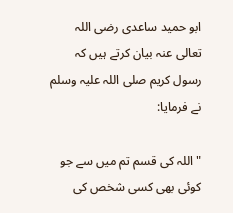ابو حميد ساعدى رضى اللہ تعالى عنہ بيان كرتے ہيں كہ رسول كريم صلى اللہ عليہ وسلم نے فرمايا:

" اللہ كى قسم تم ميں سے جو كوئى بھى كسى شخص كى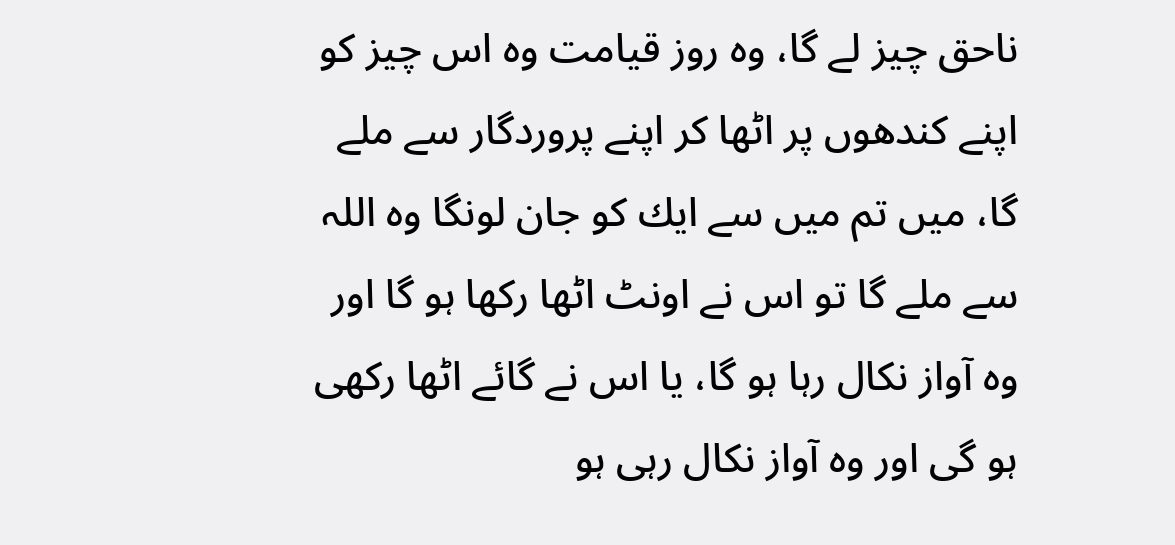ناحق چيز لے گا، وہ روز قيامت وہ اس چيز كو اپنے كندھوں پر اٹھا كر اپنے پروردگار سے ملے گا، ميں تم ميں سے ايك كو جان لونگا وہ اللہ سے ملے گا تو اس نے اونٹ اٹھا ركھا ہو گا اور وہ آواز نكال رہا ہو گا، يا اس نے گائے اٹھا ركھى ہو گى اور وہ آواز نكال رہى ہو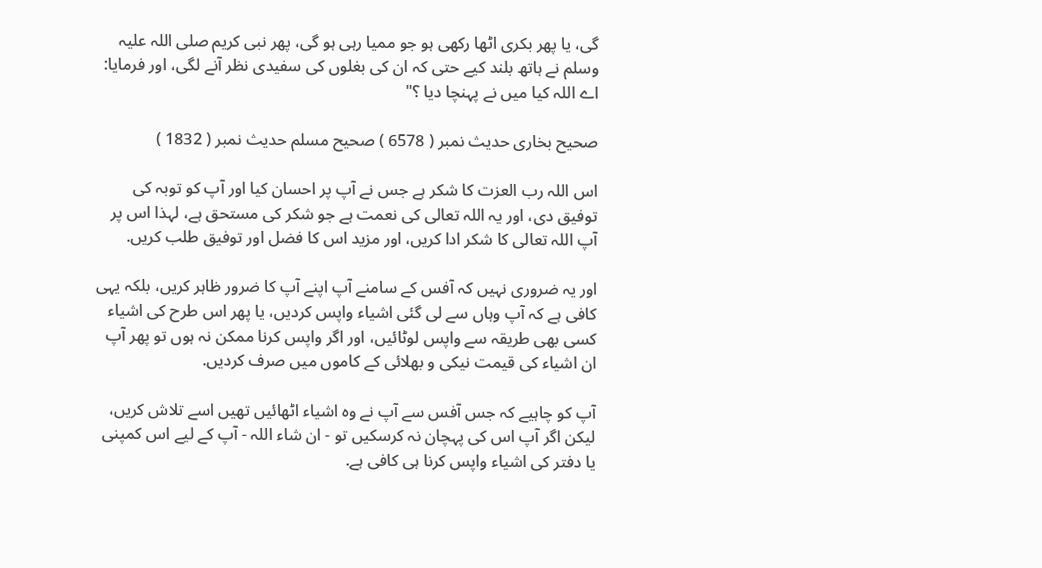گى، يا پھر بكرى اٹھا ركھى ہو جو مميا رہى ہو گى، پھر نبى كريم صلى اللہ عليہ وسلم نے ہاتھ بلند كيے حتى كہ ان كى بغلوں كى سفيدى نظر آنے لگى، اور فرمايا: اے اللہ كيا ميں نے پہنچا ديا ؟"

صحيح بخارى حديث نمبر ( 6578 ) صحيح مسلم حديث نمبر ( 1832 )

اس اللہ رب العزت كا شكر ہے جس نے آپ پر احسان كيا اور آپ كو توبہ كى توفيق دى، اور يہ اللہ تعالى كى نعمت ہے جو شكر كى مستحق ہے، لہذا اس پر آپ اللہ تعالى كا شكر ادا كريں، اور مزيد اس كا فضل اور توفيق طلب كريں.

اور يہ ضرورى نہيں كہ آفس كے سامنے آپ اپنے آپ كا ضرور ظاہر كريں، بلكہ يہى كافى ہے كہ آپ وہاں سے لى گئى اشياء واپس كرديں، يا پھر اس طرح كى اشياء كسى بھى طريقہ سے واپس لوٹائيں، اور اگر واپس كرنا ممكن نہ ہوں تو پھر آپ ان اشياء كى قيمت نيكى و بھلائى كے كاموں ميں صرف كرديں.

آپ كو چاہيے كہ جس آفس سے آپ نے وہ اشياء اٹھائيں تھيں اسے تلاش كريں، ليكن اگر آپ اس كى پہچان نہ كرسكيں تو - ان شاء اللہ - آپ كے ليے اس كمپنى يا دفتر كى اشياء واپس كرنا ہى كافى ہے.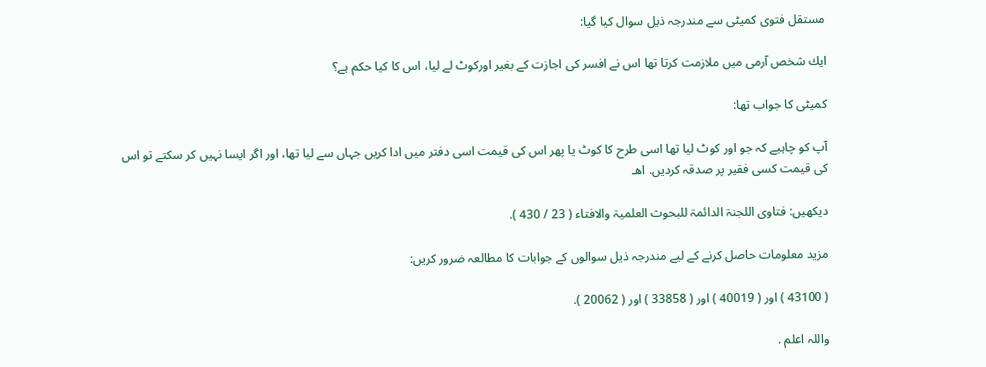مستقل فتوى كميٹى سے مندرجہ ذيل سوال كيا گيا:

ايك شخص آرمى ميں ملازمت كرتا تھا اس نے افسر كى اجازت كے بغير اوركوٹ لے ليا، اس كا كيا حكم ہے؟

كميٹى كا جواب تھا:

آپ كو چاہيے كہ جو اور كوٹ ليا تھا اسى طرح كا كوٹ يا پھر اس كى قيمت اسى دفتر ميں ادا كريں جہاں سے ليا تھا، اور اگر ايسا نہيں كر سكتے تو اس كى قيمت كسى فقير پر صدقہ كرديں. اھـ

ديكھيں: فتاوى اللجنۃ الدائمۃ للبحوث العلميۃ والافتاء ( 23 / 430 ).

مزيد معلومات حاصل كرنے كے ليے مندرجہ ذيل سوالوں كے جوابات كا مطالعہ ضرور كريں:

( 43100 ) اور ( 40019 ) اور ( 33858 ) اور ( 20062 ).

واللہ اعلم .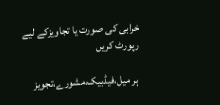خرابی کی صورت یا تجاویزکے لیے رپورٹ کریں

ہر میل،فیڈبیک،مشورے،تجویز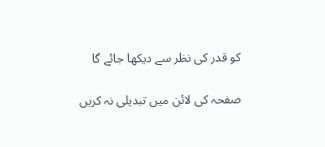کو قدر کی نظر سے دیکھا جائے گا

صفحہ کی لائن میں تبدیلی نہ کریں